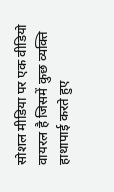सोशल मीडिया पर एक वीडियो वायरल है जिसमें कुछ व्यक्ति हाथापाई करते हुए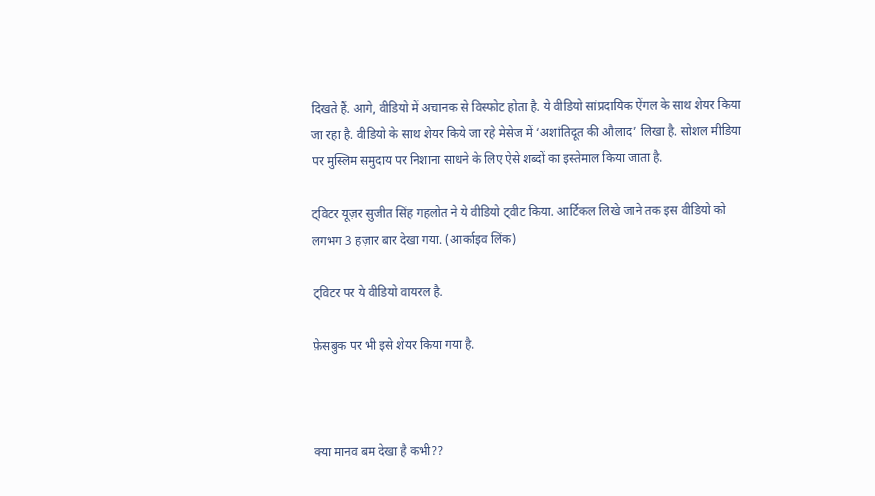दिखते हैं. आगे, वीडियो में अचानक से विस्फोट होता है. ये वीडियो सांप्रदायिक ऐंगल के साथ शेयर किया जा रहा है. वीडियो के साथ शेयर किये जा रहे मेसेज में ‘अशांतिदूत की औलाद’ लिखा है. सोशल मीडिया पर मुस्लिम समुदाय पर निशाना साधने के लिए ऐसे शब्दों का इस्तेमाल किया जाता है.

ट्विटर यूज़र सुजीत सिंह गहलोत ने ये वीडियो ट्वीट किया. आर्टिकल लिखे जाने तक इस वीडियो को लगभग 3 हज़ार बार देखा गया. (आर्काइव लिंक)

ट्विटर पर ये वीडियो वायरल है.

फ़ेसबुक पर भी इसे शेयर किया गया है.



क्या मानव बम देखा है कभी??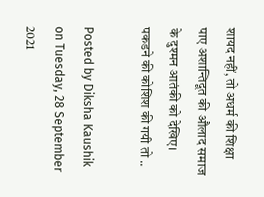शायद नहीं, तो अधर्म की शिक्षा पाए अशान्तिदूत की औलाद समाज के दुश्मन आतंकी को देखिए।
पकडने की कोशिश की गयी तो ..

Posted by Diksha Kaushik on Tuesday, 28 September 2021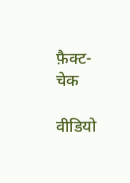फ़ैक्ट-चेक

वीडियो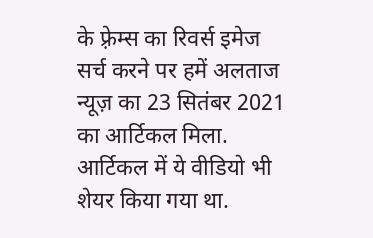के फ़्रेम्स का रिवर्स इमेज सर्च करने पर हमें अलताज न्यूज़ का 23 सितंबर 2021 का आर्टिकल मिला. आर्टिकल में ये वीडियो भी शेयर किया गया था.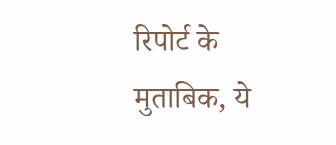रिपोर्ट के मुताबिक, ये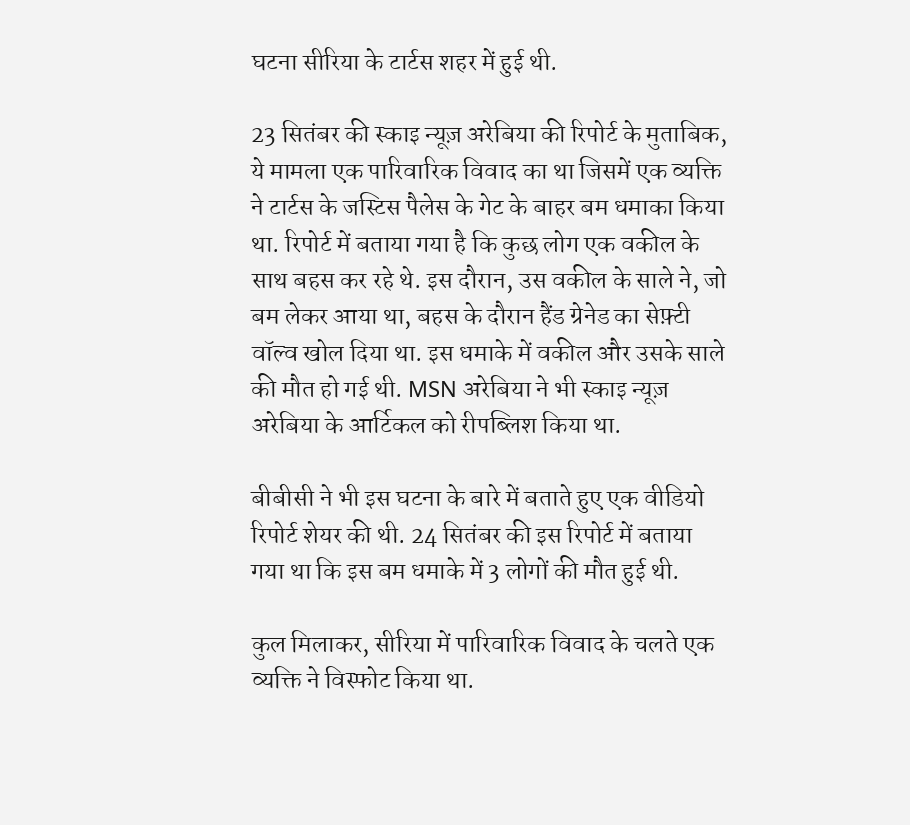घटना सीरिया के टार्टस शहर में हुई थी.

23 सितंबर की स्काइ न्यूज़ अरेबिया की रिपोर्ट के मुताबिक, ये मामला एक पारिवारिक विवाद का था जिसमें एक व्यक्ति ने टार्टस के जस्टिस पैलेस के गेट के बाहर बम धमाका किया था. रिपोर्ट में बताया गया है कि कुछ लोग एक वकील के साथ बहस कर रहे थे. इस दौरान, उस वकील के साले ने, जो बम लेकर आया था, बहस के दौरान हैंड ग्रेनेड का सेफ़्टी वॉल्व खोल दिया था. इस धमाके में वकील और उसके साले की मौत हो गई थी. MSN अरेबिया ने भी स्काइ न्यूज़ अरेबिया के आर्टिकल को रीपब्लिश किया था.

बीबीसी ने भी इस घटना के बारे में बताते हुए एक वीडियो रिपोर्ट शेयर की थी. 24 सितंबर की इस रिपोर्ट में बताया गया था कि इस बम धमाके में 3 लोगों की मौत हुई थी.

कुल मिलाकर, सीरिया में पारिवारिक विवाद के चलते एक व्यक्ति ने विस्फोट किया था.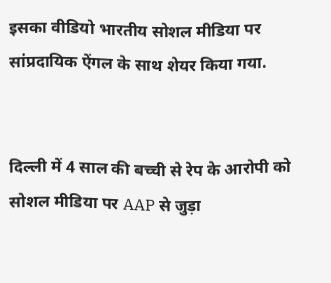इसका वीडियो भारतीय सोशल मीडिया पर सांप्रदायिक ऐंगल के साथ शेयर किया गया.


दिल्ली में 4 साल की बच्ची से रेप के आरोपी को सोशल मीडिया पर AAP से जुड़ा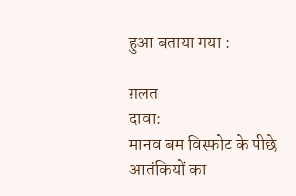हुआ बताया गया :

ग़लत
दावा:
मानव बम विस्फोट के पीछे आतंकियों का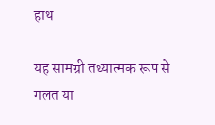हाथ

यह सामग्री तथ्यात्मक रूप से गलत या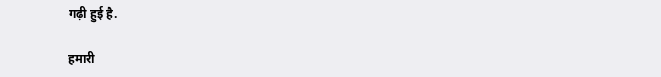गढ़ी हुई है.

हमारी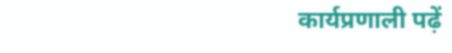कार्यप्रणाली पढ़ें